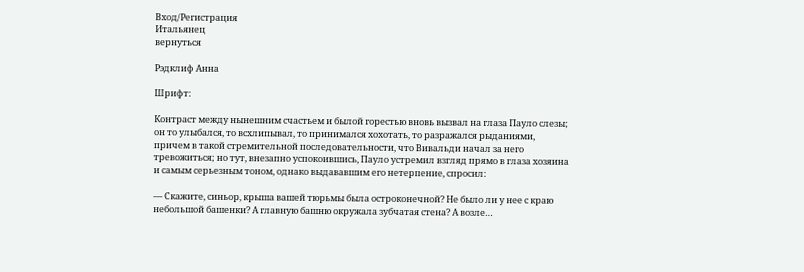Вход/Регистрация
Итальянец
вернуться

Рэдклиф Анна

Шрифт:

Контраст между нынешним счастьем и былой горестью вновь вызвал на глаза Пауло слезы; он то улыбался, то всхлипывал, то принимался хохотать, то разражался рыданиями, причем в такой стремительной последовательности, что Вивальди начал за него тревожиться; но тут, внезапно успокоившись, Пауло устремил взгляд прямо в глаза хозяина и самым серьезным тоном, однако выдававшим его нетерпение, спросил:

— Скажите, синьор, крыша вашей тюрьмы была остроконечной? Не было ли у нее с краю небольшой башенки? А главную башню окружала зубчатая стена? А возле…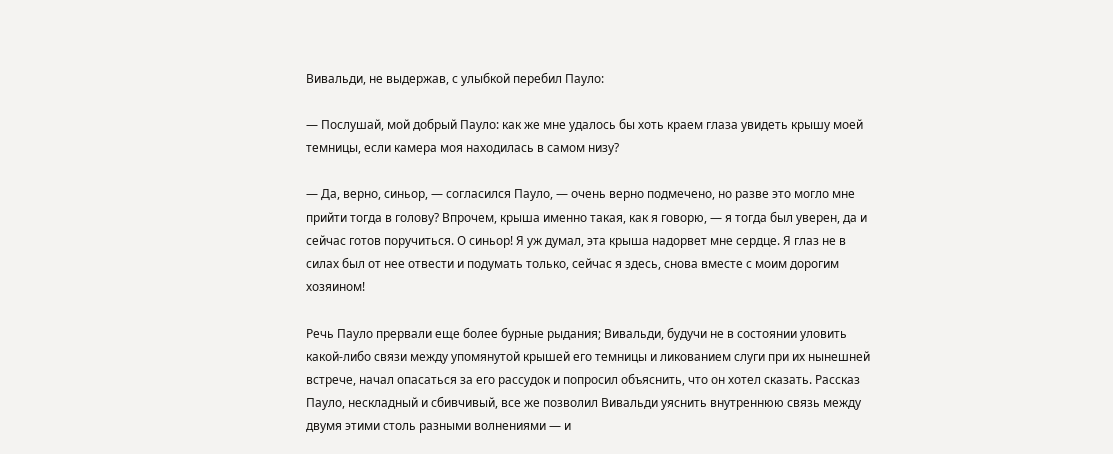Вивальди, не выдержав, с улыбкой перебил Пауло:

— Послушай, мой добрый Пауло: как же мне удалось бы хоть краем глаза увидеть крышу моей темницы, если камера моя находилась в самом низу?

— Да, верно, синьор, — согласился Пауло, — очень верно подмечено, но разве это могло мне прийти тогда в голову? Впрочем, крыша именно такая, как я говорю, — я тогда был уверен, да и сейчас готов поручиться. О синьор! Я уж думал, эта крыша надорвет мне сердце. Я глаз не в силах был от нее отвести и подумать только, сейчас я здесь, снова вместе с моим дорогим хозяином!

Речь Пауло прервали еще более бурные рыдания; Вивальди, будучи не в состоянии уловить какой-либо связи между упомянутой крышей его темницы и ликованием слуги при их нынешней встрече, начал опасаться за его рассудок и попросил объяснить, что он хотел сказать. Рассказ Пауло, нескладный и сбивчивый, все же позволил Вивальди уяснить внутреннюю связь между двумя этими столь разными волнениями — и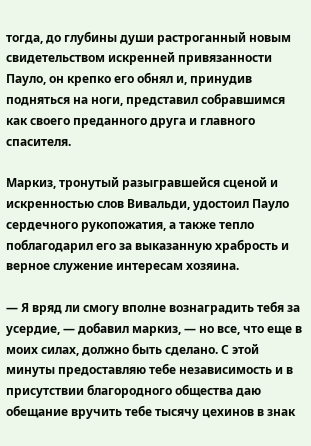тогда, до глубины души растроганный новым свидетельством искренней привязанности Пауло, он крепко его обнял и, принудив подняться на ноги, представил собравшимся как своего преданного друга и главного спасителя.

Маркиз, тронутый разыгравшейся сценой и искренностью слов Вивальди, удостоил Пауло сердечного рукопожатия, а также тепло поблагодарил его за выказанную храбрость и верное служение интересам хозяина.

— Я вряд ли смогу вполне вознаградить тебя за усердие, — добавил маркиз, — но все, что еще в моих силах, должно быть сделано. С этой минуты предоставляю тебе независимость и в присутствии благородного общества даю обещание вручить тебе тысячу цехинов в знак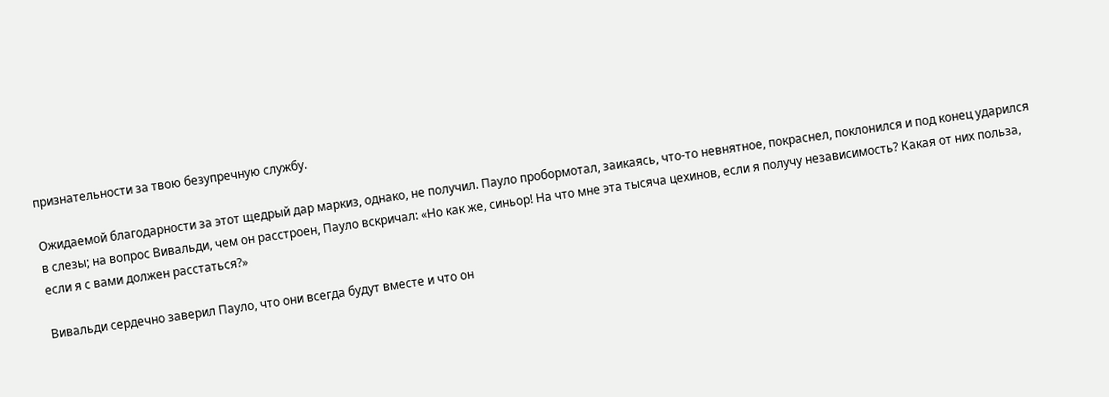признательности за твою безупречную службу.

Ожидаемой благодарности за этот щедрый дар маркиз, однако, не получил. Пауло пробормотал, заикаясь, что-то невнятное, покраснел, поклонился и под конец ударился в слезы; на вопрос Вивальди, чем он расстроен, Пауло вскричал: «Но как же, синьор! На что мне эта тысяча цехинов, если я получу независимость? Какая от них польза, если я с вами должен расстаться?»

Вивальди сердечно заверил Пауло, что они всегда будут вместе и что он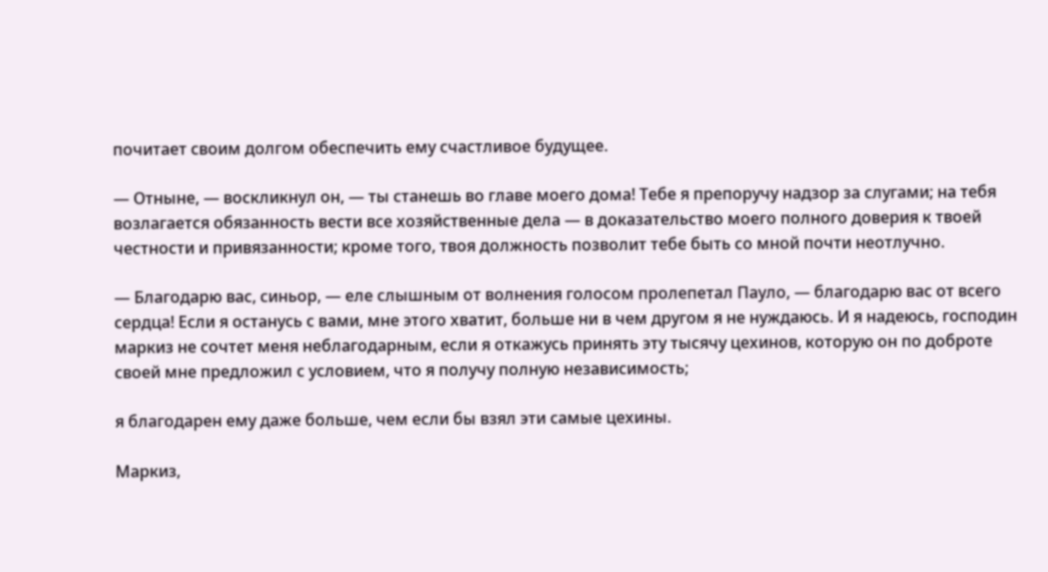почитает своим долгом обеспечить ему счастливое будущее.

— Отныне, — воскликнул он, — ты станешь во главе моего дома! Тебе я препоручу надзор за слугами; на тебя возлагается обязанность вести все хозяйственные дела — в доказательство моего полного доверия к твоей честности и привязанности; кроме того, твоя должность позволит тебе быть со мной почти неотлучно.

— Благодарю вас, синьор, — еле слышным от волнения голосом пролепетал Пауло, — благодарю вас от всего сердца! Если я останусь с вами, мне этого хватит, больше ни в чем другом я не нуждаюсь. И я надеюсь, господин маркиз не сочтет меня неблагодарным, если я откажусь принять эту тысячу цехинов, которую он по доброте своей мне предложил с условием, что я получу полную независимость;

я благодарен ему даже больше, чем если бы взял эти самые цехины.

Маркиз,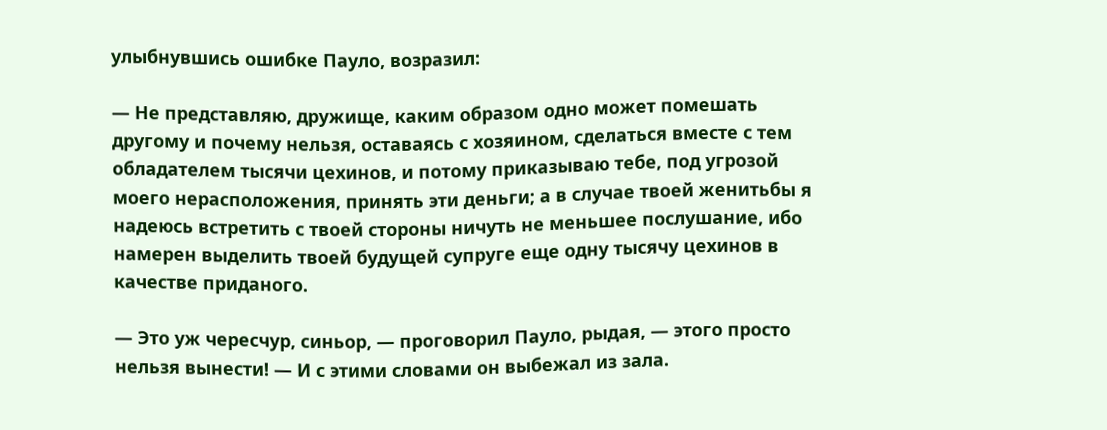улыбнувшись ошибке Пауло, возразил:

— Не представляю, дружище, каким образом одно может помешать другому и почему нельзя, оставаясь с хозяином, сделаться вместе с тем обладателем тысячи цехинов, и потому приказываю тебе, под угрозой моего нерасположения, принять эти деньги; а в случае твоей женитьбы я надеюсь встретить с твоей стороны ничуть не меньшее послушание, ибо намерен выделить твоей будущей супруге еще одну тысячу цехинов в качестве приданого.

— Это уж чересчур, синьор, — проговорил Пауло, рыдая, — этого просто нельзя вынести! — И с этими словами он выбежал из зала.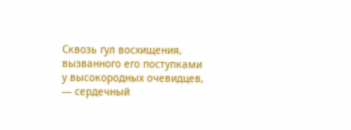Сквозь гул восхищения, вызванного его поступками у высокородных очевидцев, — сердечный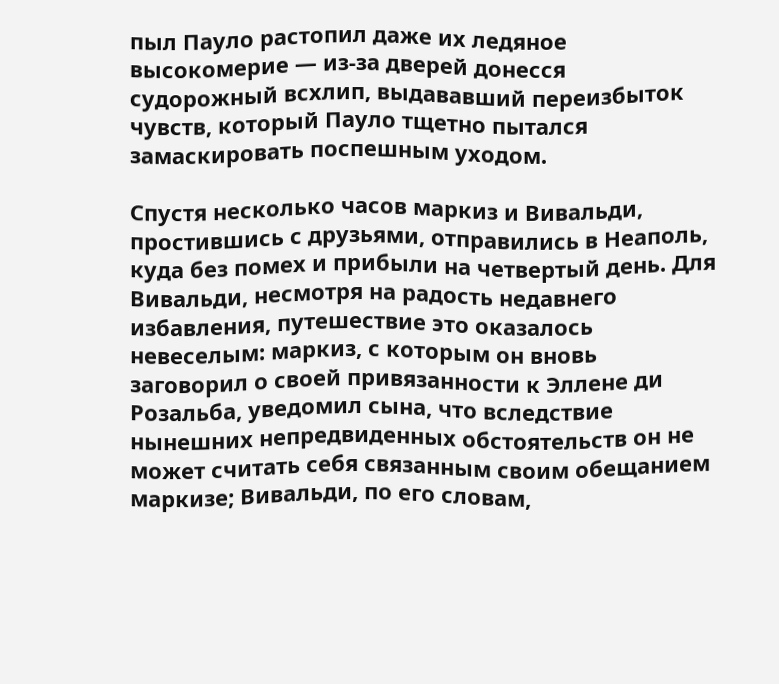пыл Пауло растопил даже их ледяное высокомерие — из-за дверей донесся судорожный всхлип, выдававший переизбыток чувств, который Пауло тщетно пытался замаскировать поспешным уходом.

Спустя несколько часов маркиз и Вивальди, простившись с друзьями, отправились в Неаполь, куда без помех и прибыли на четвертый день. Для Вивальди, несмотря на радость недавнего избавления, путешествие это оказалось невеселым: маркиз, с которым он вновь заговорил о своей привязанности к Эллене ди Розальба, уведомил сына, что вследствие нынешних непредвиденных обстоятельств он не может считать себя связанным своим обещанием маркизе; Вивальди, по его словам,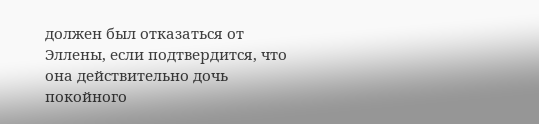должен был отказаться от Эллены, если подтвердится, что она действительно дочь покойного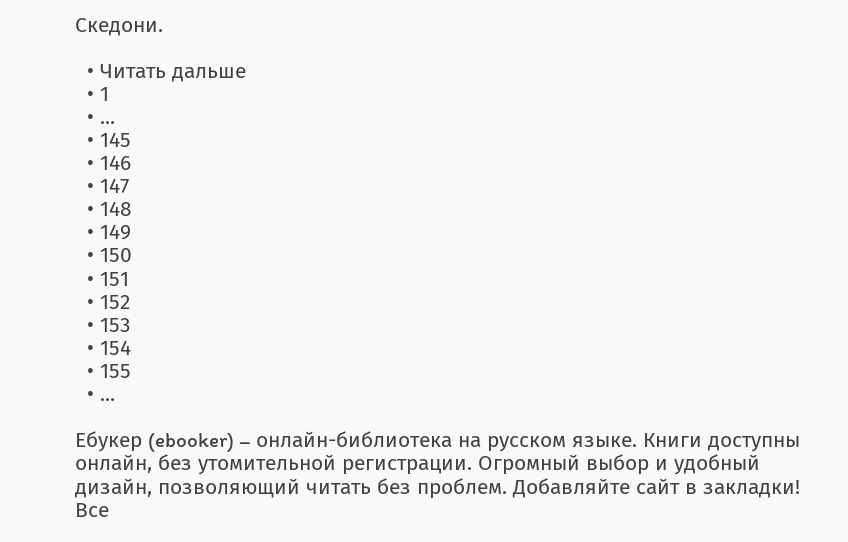Скедони.

  • Читать дальше
  • 1
  • ...
  • 145
  • 146
  • 147
  • 148
  • 149
  • 150
  • 151
  • 152
  • 153
  • 154
  • 155
  • ...

Ебукер (ebooker) – онлайн-библиотека на русском языке. Книги доступны онлайн, без утомительной регистрации. Огромный выбор и удобный дизайн, позволяющий читать без проблем. Добавляйте сайт в закладки! Все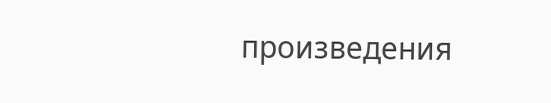произведения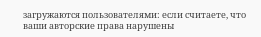загружаются пользователями: если считаете, что ваши авторские права нарушены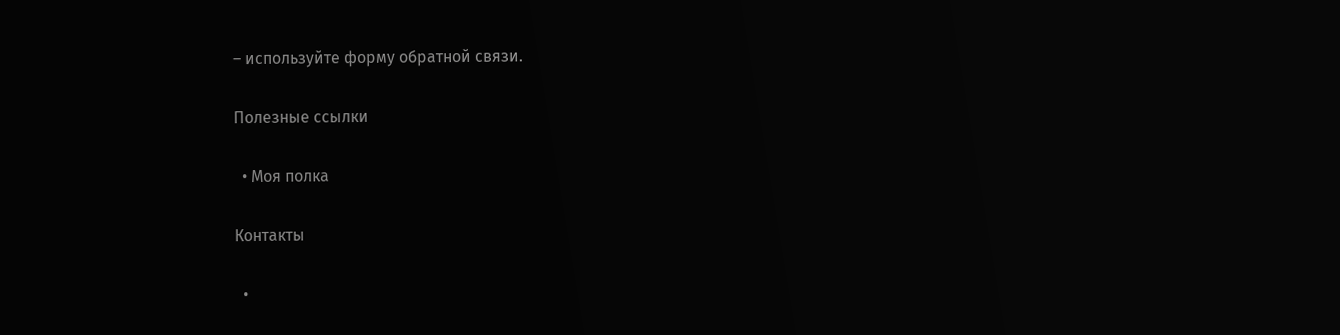– используйте форму обратной связи.

Полезные ссылки

  • Моя полка

Контакты

  •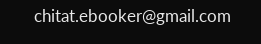chitat.ebooker@gmail.com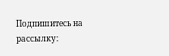Подпишитесь на рассылку: